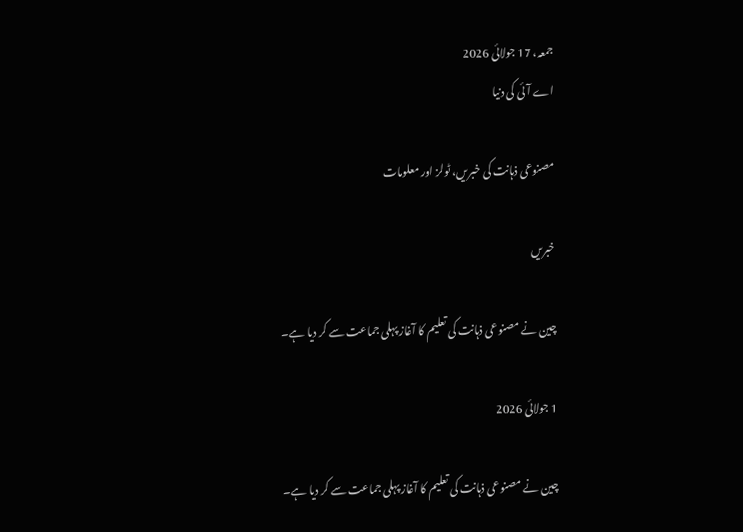جمعہ، 17 جولائی 2026
اے آئی کی دنیا

مصنوعی ذہانت کی خبریں، ٹولز اور معلومات

خبریں

چین نے مصنوعی ذہانت کی تعلیم کا آغاز پہلی جماعت سے کر دیا ہے۔

1 جولائی 2026

چین نے مصنوعی ذہانت کی تعلیم کا آغاز پہلی جماعت سے کر دیا ہے۔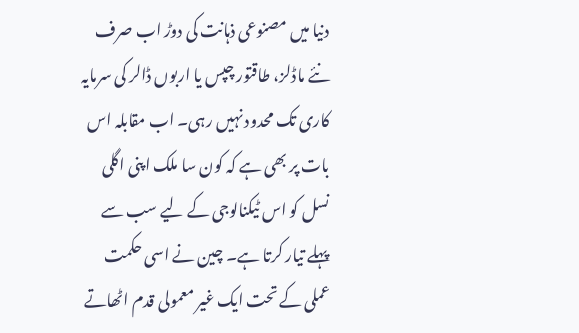دنیا میں مصنوعی ذہانت کی دوڑ اب صرف نئے ماڈلز، طاقتور چپس یا اربوں ڈالر کی سرمایہ کاری تک محدود نہیں رہی۔ اب مقابلہ اس بات پر بھی ہے کہ کون سا ملک اپنی اگلی نسل کو اس ٹیکنالوجی کے لیے سب سے پہلے تیار کرتا ہے۔ چین نے اسی حکمت عملی کے تحت ایک غیر معمولی قدم اٹھاتے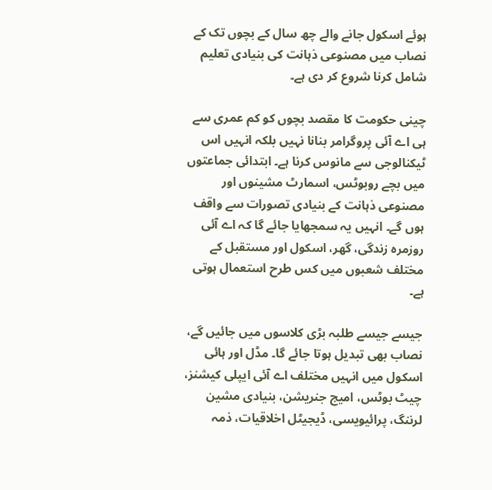ہوئے اسکول جانے والے چھ سال کے بچوں تک کے نصاب میں مصنوعی ذہانت کی بنیادی تعلیم شامل کرنا شروع کر دی ہے۔

چینی حکومت کا مقصد بچوں کو کم عمری سے ہی اے آئی پروگرامر بنانا نہیں بلکہ انہیں اس ٹیکنالوجی سے مانوس کرنا ہے۔ ابتدائی جماعتوں میں بچے روبوٹس، اسمارٹ مشینوں اور مصنوعی ذہانت کے بنیادی تصورات سے واقف ہوں گے۔ انہیں یہ سمجھایا جائے گا کہ اے آئی روزمرہ زندگی، گھر، اسکول اور مستقبل کے مختلف شعبوں میں کس طرح استعمال ہوتی ہے۔

جیسے جیسے طلبہ بڑی کلاسوں میں جائیں گے، نصاب بھی تبدیل ہوتا جائے گا۔ مڈل اور ہائی اسکول میں انہیں مختلف اے آئی ایپلی کیشنز، چیٹ بوٹس، امیج جنریشن، بنیادی مشین لرننگ، پرائیویسی، ڈیجیٹل اخلاقیات، ذمہ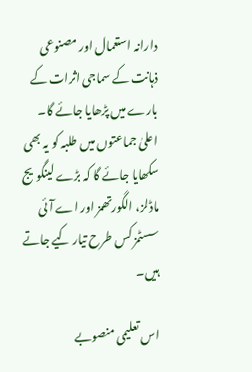دارانہ استعمال اور مصنوعی ذہانت کے سماجی اثرات کے بارے میں پڑھایا جائے گا۔ اعلیٰ جماعتوں میں طلبہ کو یہ بھی سکھایا جائے گا کہ بڑے لینگویج ماڈلز، الگورتھمز اور اے آئی سسٹمز کس طرح تیار کیے جاتے ہیں۔

اس تعلیمی منصوبے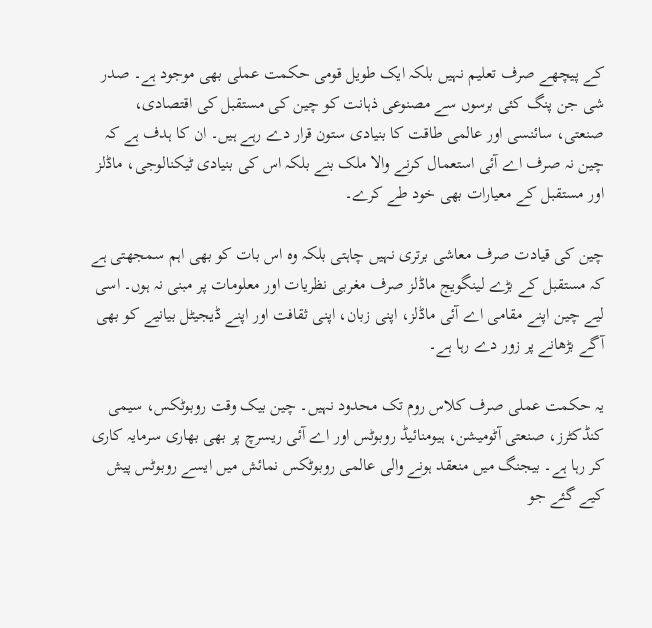کے پیچھے صرف تعلیم نہیں بلکہ ایک طویل قومی حکمت عملی بھی موجود ہے۔ صدر شی جن پنگ کئی برسوں سے مصنوعی ذہانت کو چین کی مستقبل کی اقتصادی، صنعتی، سائنسی اور عالمی طاقت کا بنیادی ستون قرار دے رہے ہیں۔ ان کا ہدف ہے کہ چین نہ صرف اے آئی استعمال کرنے والا ملک بنے بلکہ اس کی بنیادی ٹیکنالوجی، ماڈلز اور مستقبل کے معیارات بھی خود طے کرے۔

چین کی قیادت صرف معاشی برتری نہیں چاہتی بلکہ وہ اس بات کو بھی اہم سمجھتی ہے کہ مستقبل کے بڑے لینگویج ماڈلز صرف مغربی نظریات اور معلومات پر مبنی نہ ہوں۔ اسی لیے چین اپنے مقامی اے آئی ماڈلز، اپنی زبان، اپنی ثقافت اور اپنے ڈیجیٹل بیانیے کو بھی آگے بڑھانے پر زور دے رہا ہے۔

یہ حکمت عملی صرف کلاس روم تک محدود نہیں۔ چین بیک وقت روبوٹکس، سیمی کنڈکٹرز، صنعتی آٹومیشن، ہیومنائیڈ روبوٹس اور اے آئی ریسرچ پر بھی بھاری سرمایہ کاری کر رہا ہے۔ بیجنگ میں منعقد ہونے والی عالمی روبوٹکس نمائش میں ایسے روبوٹس پیش کیے گئے جو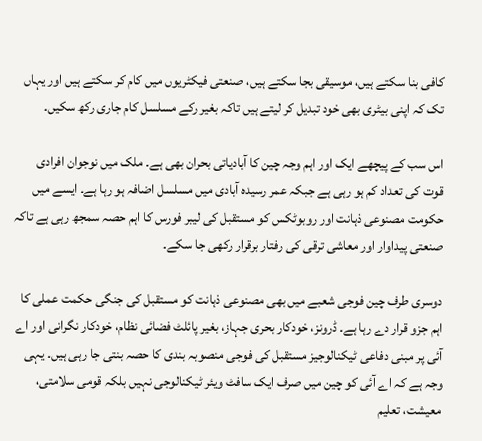کافی بنا سکتے ہیں، موسیقی بجا سکتے ہیں، صنعتی فیکٹریوں میں کام کر سکتے ہیں اور یہاں تک کہ اپنی بیٹری بھی خود تبدیل کر لیتے ہیں تاکہ بغیر رکے مسلسل کام جاری رکھ سکیں۔

اس سب کے پیچھے ایک اور اہم وجہ چین کا آبادیاتی بحران بھی ہے۔ ملک میں نوجوان افرادی قوت کی تعداد کم ہو رہی ہے جبکہ عمر رسیدہ آبادی میں مسلسل اضافہ ہو رہا ہے۔ ایسے میں حکومت مصنوعی ذہانت اور روبوٹکس کو مستقبل کی لیبر فورس کا اہم حصہ سمجھ رہی ہے تاکہ صنعتی پیداوار اور معاشی ترقی کی رفتار برقرار رکھی جا سکے۔

دوسری طرف چین فوجی شعبے میں بھی مصنوعی ذہانت کو مستقبل کی جنگی حکمت عملی کا اہم جزو قرار دے رہا ہے۔ ڈرونز، خودکار بحری جہاز، بغیر پائلٹ فضائی نظام، خودکار نگرانی اور اے آئی پر مبنی دفاعی ٹیکنالوجیز مستقبل کی فوجی منصوبہ بندی کا حصہ بنتی جا رہی ہیں۔ یہی وجہ ہے کہ اے آئی کو چین میں صرف ایک سافٹ ویئر ٹیکنالوجی نہیں بلکہ قومی سلامتی، معیشت، تعلیم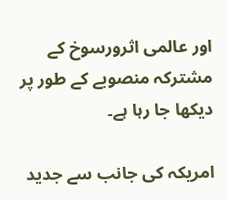اور عالمی اثرورسوخ کے مشترکہ منصوبے کے طور پر دیکھا جا رہا ہے۔

امریکہ کی جانب سے جدید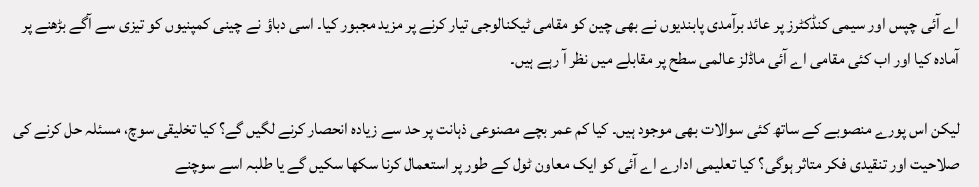اے آئی چپس اور سیمی کنڈکٹرز پر عائد برآمدی پابندیوں نے بھی چین کو مقامی ٹیکنالوجی تیار کرنے پر مزید مجبور کیا۔ اسی دباؤ نے چینی کمپنیوں کو تیزی سے آگے بڑھنے پر آمادہ کیا اور اب کئی مقامی اے آئی ماڈلز عالمی سطح پر مقابلے میں نظر آ رہے ہیں۔

لیکن اس پورے منصوبے کے ساتھ کئی سوالات بھی موجود ہیں۔ کیا کم عمر بچے مصنوعی ذہانت پر حد سے زیادہ انحصار کرنے لگیں گے؟ کیا تخلیقی سوچ، مسئلہ حل کرنے کی صلاحیت اور تنقیدی فکر متاثر ہوگی؟ کیا تعلیمی ادارے اے آئی کو ایک معاون ٹول کے طور پر استعمال کرنا سکھا سکیں گے یا طلبہ اسے سوچنے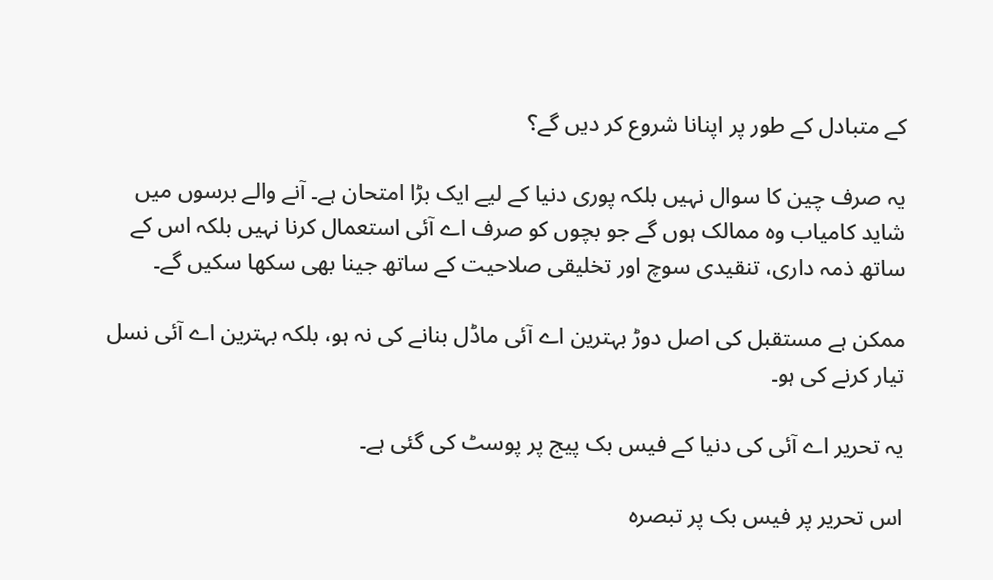کے متبادل کے طور پر اپنانا شروع کر دیں گے؟

یہ صرف چین کا سوال نہیں بلکہ پوری دنیا کے لیے ایک بڑا امتحان ہے۔ آنے والے برسوں میں شاید کامیاب وہ ممالک ہوں گے جو بچوں کو صرف اے آئی استعمال کرنا نہیں بلکہ اس کے ساتھ ذمہ داری، تنقیدی سوچ اور تخلیقی صلاحیت کے ساتھ جینا بھی سکھا سکیں گے۔

ممکن ہے مستقبل کی اصل دوڑ بہترین اے آئی ماڈل بنانے کی نہ ہو، بلکہ بہترین اے آئی نسل تیار کرنے کی ہو۔

یہ تحریر اے آئی کی دنیا کے فیس بک پیج پر پوسٹ کی گئی ہے۔

اس تحریر پر فیس بک پر تبصرہ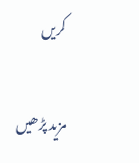کریں

مزید پڑھیں